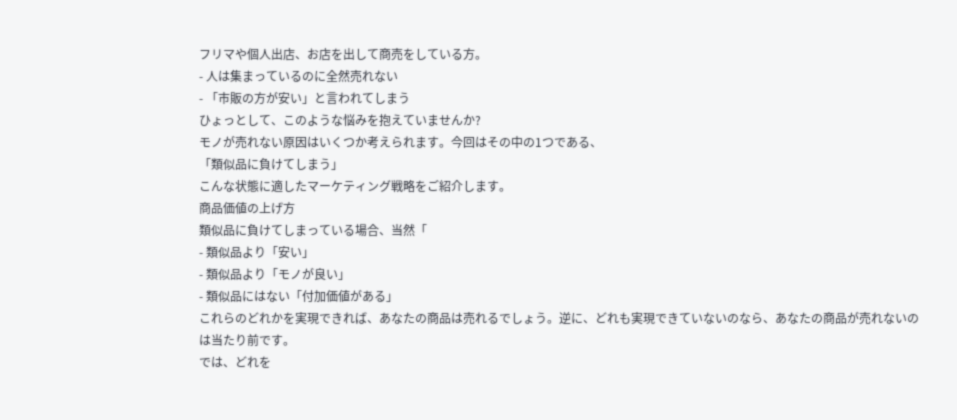フリマや個人出店、お店を出して商売をしている方。
- 人は集まっているのに全然売れない
- 「市販の方が安い」と言われてしまう
ひょっとして、このような悩みを抱えていませんか?
モノが売れない原因はいくつか考えられます。今回はその中の1つである、
「類似品に負けてしまう」
こんな状態に適したマーケティング戦略をご紹介します。
商品価値の上げ方
類似品に負けてしまっている場合、当然「
- 類似品より「安い」
- 類似品より「モノが良い」
- 類似品にはない「付加価値がある」
これらのどれかを実現できれば、あなたの商品は売れるでしょう。逆に、どれも実現できていないのなら、あなたの商品が売れないのは当たり前です。
では、どれを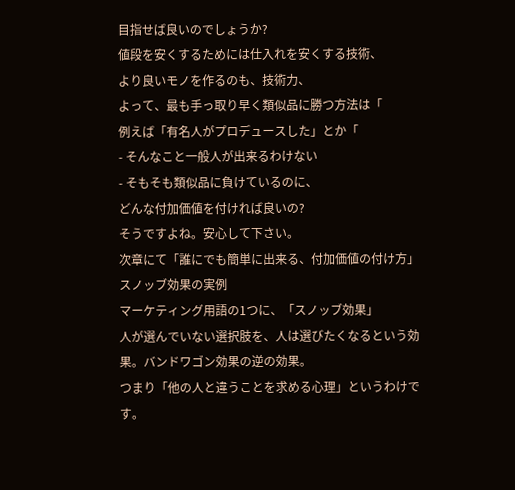目指せば良いのでしょうか?
値段を安くするためには仕入れを安くする技術、
より良いモノを作るのも、技術力、
よって、最も手っ取り早く類似品に勝つ方法は「
例えば「有名人がプロデュースした」とか「
- そんなこと一般人が出来るわけない
- そもそも類似品に負けているのに、
どんな付加価値を付ければ良いの?
そうですよね。安心して下さい。
次章にて「誰にでも簡単に出来る、付加価値の付け方」
スノッブ効果の実例
マーケティング用語の1つに、「スノッブ効果」
人が選んでいない選択肢を、人は選びたくなるという効果。バンドワゴン効果の逆の効果。
つまり「他の人と違うことを求める心理」というわけです。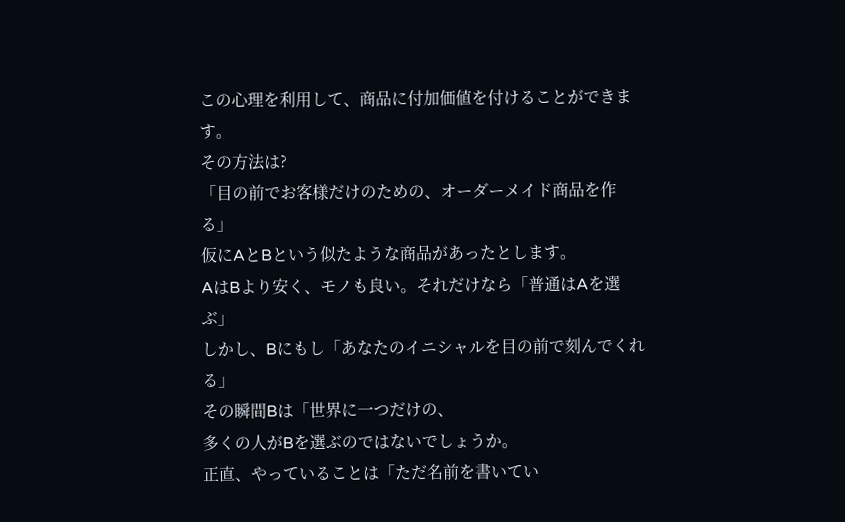この心理を利用して、商品に付加価値を付けることができます。
その方法は?
「目の前でお客様だけのための、オーダーメイド商品を作る」
仮にAとBという似たような商品があったとします。
AはBより安く、モノも良い。それだけなら「普通はAを選ぶ」
しかし、Bにもし「あなたのイニシャルを目の前で刻んでくれる」
その瞬間Bは「世界に一つだけの、
多くの人がBを選ぶのではないでしょうか。
正直、やっていることは「ただ名前を書いてい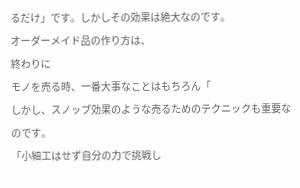るだけ」です。しかしその効果は絶大なのです。
オーダーメイド品の作り方は、
終わりに
モノを売る時、一番大事なことはもちろん「
しかし、スノッブ効果のような売るためのテクニックも重要なのです。
「小細工はせず自分の力で挑戦し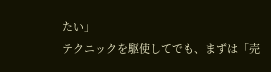たい」
テクニックを駆使してでも、まずは「売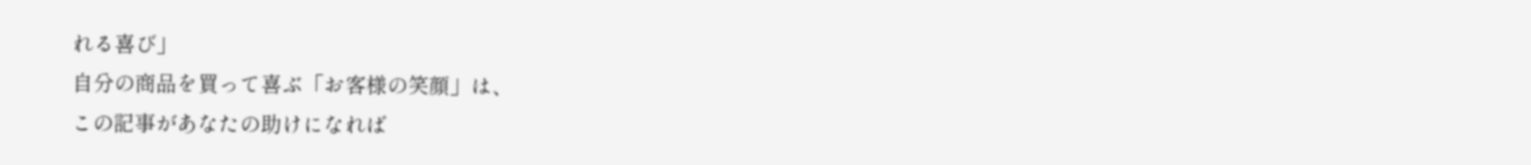れる喜び」
自分の商品を買って喜ぶ「お客様の笑顔」は、
この記事があなたの助けになれば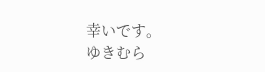幸いです。
ゆきむら